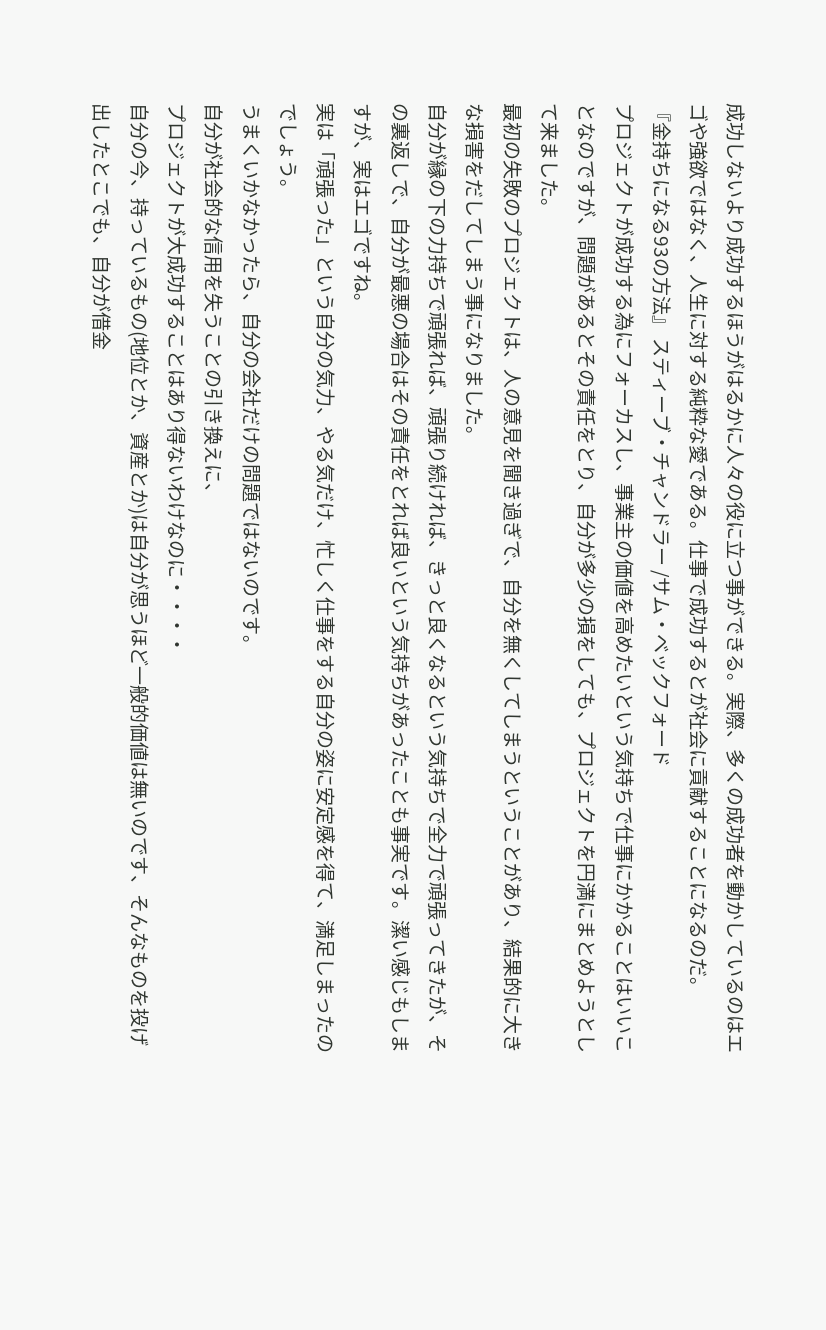成功しないより成功するほうがはるかに人々の役に立つ事ができる。実際、多くの成功者を動かしているのはエゴや強欲ではなく、人生に対する純粋な愛である。仕事で成功するとが社会に貢献することになるのだ。
『金持ちになる93の方法』 スティーブ・チャンドラー /サム・ベックフォード
プロジェクトが成功する為にフォーカスし、事業主の価値を高めたいという気持ちで仕事にかかることはいいことなのですが、問題があるとその責任をとり、自分が多少の損をしても、プロジェクトを円満にまとめようとして来ました。
最初の失敗のプロジェクトは、人の意見を聞き過ぎで、自分を無くしてしまうということがあり、結果的に大きな損害をだしてしまう事になりました。
自分が縁の下の力持ちで頑張れば、頑張り続ければ、きっと良くなるという気持ちで全力で頑張ってきたが、その裏返しで、自分が最悪の場合はその責任をとれば良いという気持ちがあったことも事実です。潔い感じもしますが、実はエゴですね。
実は「頑張った」という自分の気力、やる気だけ、忙しく仕事をする自分の姿に安定感を得て、満足しまったのでしょう。
うまくいかなかったら、自分の会社だけの問題ではないのです。
自分が社会的な信用を失うことの引き換えに、
プロジェクトが大成功することはあり得ないわけなのに・・・・
自分の今、持っているもの(地位とか、資産とか)は自分が思うほど一般的価値は無いのです、そんなものを投げ出したとこでも、自分が借金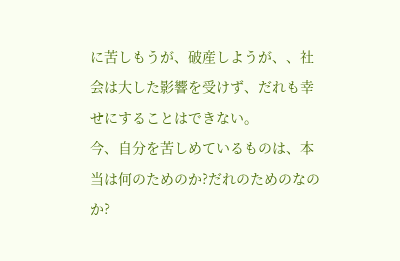に苦しもうが、破産しようが、、社会は大した影響を受けず、だれも幸せにすることはできない。
今、自分を苦しめているものは、本当は何のためのか?だれのためのなのか?